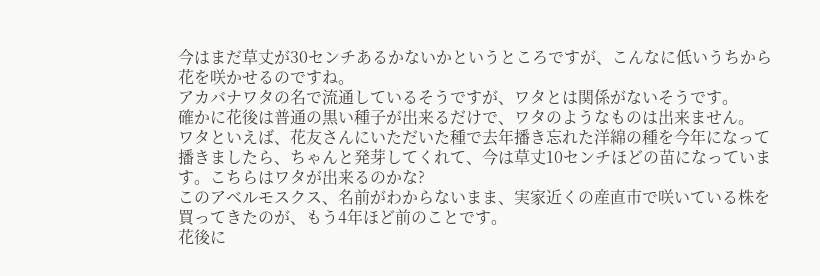今はまだ草丈が30センチあるかないかというところですが、こんなに低いうちから花を咲かせるのですね。
アカバナワタの名で流通しているそうですが、ワタとは関係がないそうです。
確かに花後は普通の黒い種子が出来るだけで、ワタのようなものは出来ません。
ワタといえば、花友さんにいただいた種で去年播き忘れた洋綿の種を今年になって播きましたら、ちゃんと発芽してくれて、今は草丈10センチほどの苗になっています。こちらはワタが出来るのかな?
このアベルモスクス、名前がわからないまま、実家近くの産直市で咲いている株を買ってきたのが、もう4年ほど前のことです。
花後に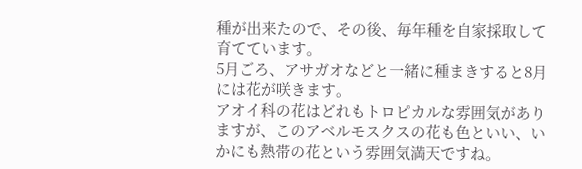種が出来たので、その後、毎年種を自家採取して育てています。
5月ごろ、アサガオなどと一緒に種まきすると8月には花が咲きます。
アオイ科の花はどれもトロピカルな雰囲気がありますが、このアベルモスクスの花も色といい、いかにも熱帯の花という雰囲気満天ですね。